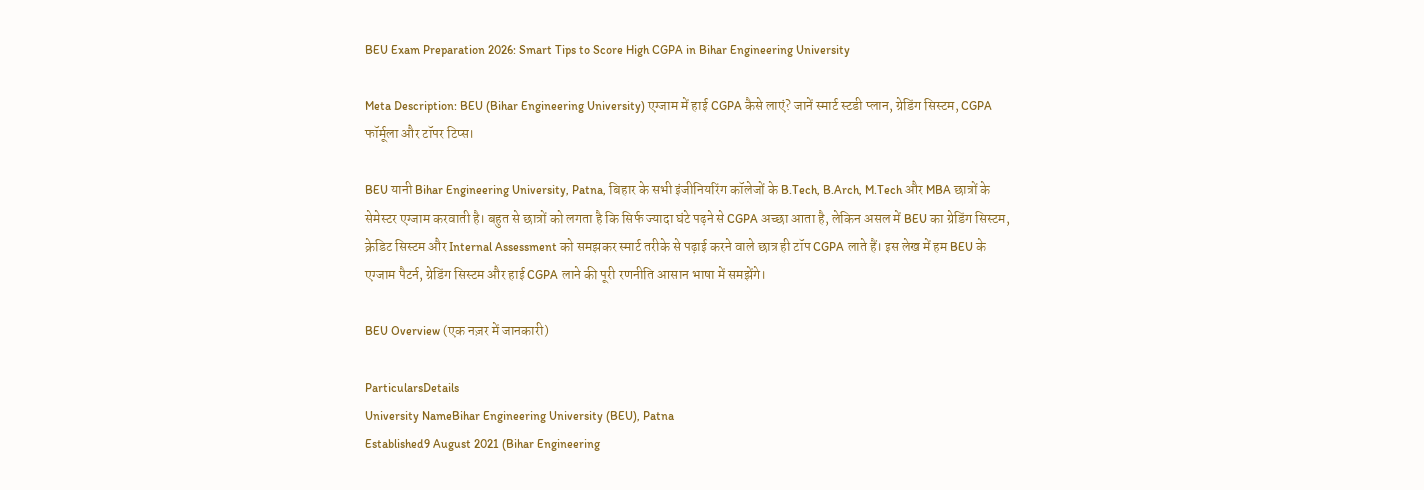BEU Exam Preparation 2026: Smart Tips to Score High CGPA in Bihar Engineering University

Meta Description: BEU (Bihar Engineering University) एग्जाम में हाई CGPA कैसे लाएं? जानें स्मार्ट स्टडी प्लान, ग्रेडिंग सिस्टम, CGPA फॉर्मूला और टॉपर टिप्स।

BEU यानी Bihar Engineering University, Patna, बिहार के सभी इंजीनियरिंग कॉलेजों के B.Tech, B.Arch, M.Tech और MBA छात्रों के सेमेस्टर एग्जाम करवाती है। बहुत से छात्रों को लगता है कि सिर्फ ज्यादा घंटे पढ़ने से CGPA अच्छा आता है, लेकिन असल में BEU का ग्रेडिंग सिस्टम, क्रेडिट सिस्टम और Internal Assessment को समझकर स्मार्ट तरीके से पढ़ाई करने वाले छात्र ही टॉप CGPA लाते हैं। इस लेख में हम BEU के एग्जाम पैटर्न, ग्रेडिंग सिस्टम और हाई CGPA लाने की पूरी रणनीति आसान भाषा में समझेंगे।

BEU Overview (एक नज़र में जानकारी)

ParticularsDetails
University NameBihar Engineering University (BEU), Patna
Established9 August 2021 (Bihar Engineering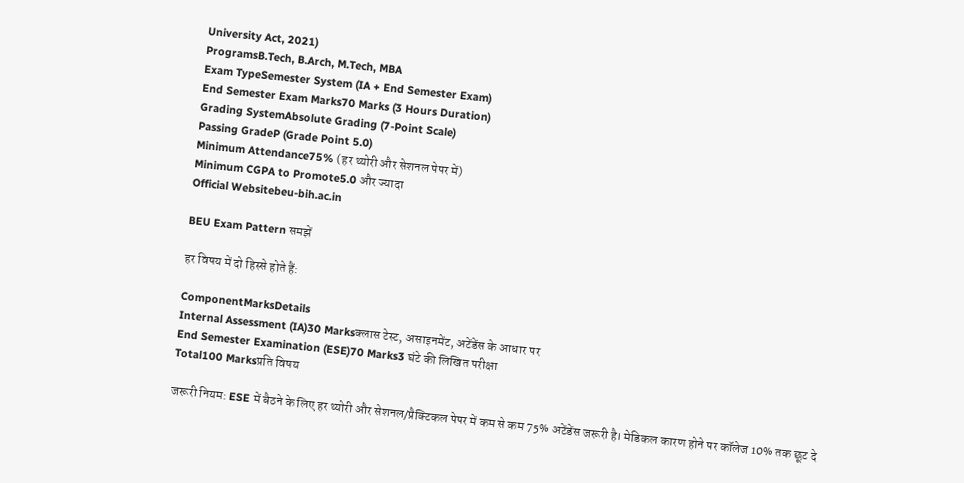University Act, 2021)
ProgramsB.Tech, B.Arch, M.Tech, MBA
Exam TypeSemester System (IA + End Semester Exam)
End Semester Exam Marks70 Marks (3 Hours Duration)
Grading SystemAbsolute Grading (7-Point Scale)
Passing GradeP (Grade Point 5.0)
Minimum Attendance75% (हर थ्योरी और सेशनल पेपर में)
Minimum CGPA to Promote5.0 और ज्यादा
Official Websitebeu-bih.ac.in

BEU Exam Pattern समझें

हर विषय में दो हिस्से होते हैं:

ComponentMarksDetails
Internal Assessment (IA)30 Marksक्लास टेस्ट, असाइनमेंट, अटेंडेंस के आधार पर
End Semester Examination (ESE)70 Marks3 घंटे की लिखित परीक्षा
Total100 Marksप्रति विषय

जरूरी नियम: ESE में बैठने के लिए हर थ्योरी और सेशनल/प्रैक्टिकल पेपर में कम से कम 75% अटेंडेंस जरूरी है। मेडिकल कारण होने पर कॉलेज 10% तक छूट दे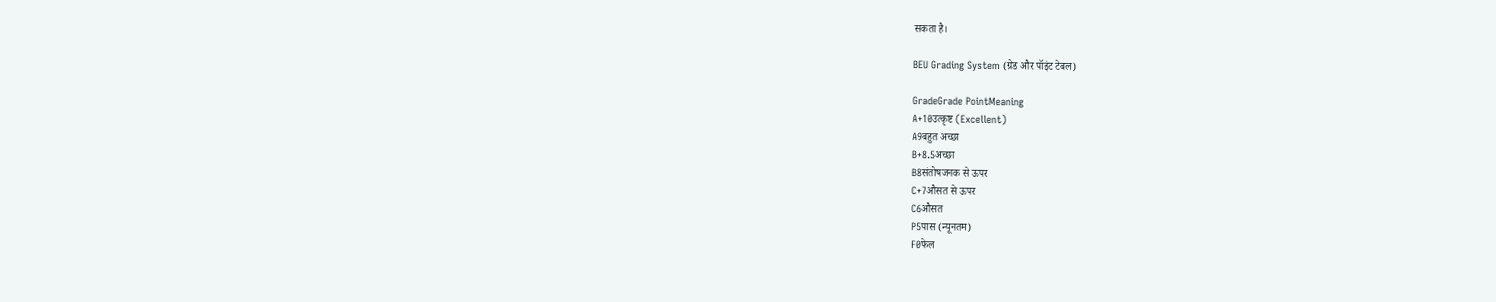सकता है।

BEU Grading System (ग्रेड और पॉइंट टेबल)

GradeGrade PointMeaning
A+10उत्कृष्ट (Excellent)
A9बहुत अच्छा
B+8.5अच्छा
B8संतोषजनक से ऊपर
C+7औसत से ऊपर
C6औसत
P5पास (न्यूनतम)
F0फेल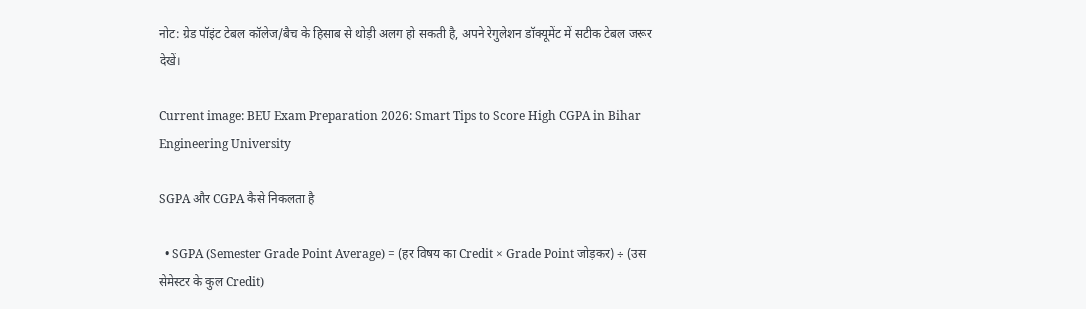नोट: ग्रेड पॉइंट टेबल कॉलेज/बैच के हिसाब से थोड़ी अलग हो सकती है, अपने रेगुलेशन डॉक्यूमेंट में सटीक टेबल जरूर देखें।

Current image: BEU Exam Preparation 2026: Smart Tips to Score High CGPA in Bihar Engineering University

SGPA और CGPA कैसे निकलता है

  • SGPA (Semester Grade Point Average) = (हर विषय का Credit × Grade Point जोड़कर) ÷ (उस सेमेस्टर के कुल Credit)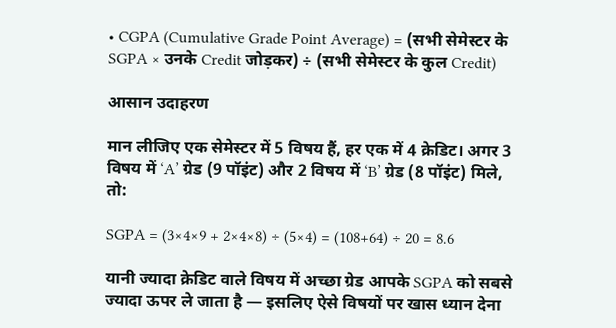• CGPA (Cumulative Grade Point Average) = (सभी सेमेस्टर के SGPA × उनके Credit जोड़कर) ÷ (सभी सेमेस्टर के कुल Credit)

आसान उदाहरण

मान लीजिए एक सेमेस्टर में 5 विषय हैं, हर एक में 4 क्रेडिट। अगर 3 विषय में ‘A’ ग्रेड (9 पॉइंट) और 2 विषय में ‘B’ ग्रेड (8 पॉइंट) मिले, तो:

SGPA = (3×4×9 + 2×4×8) ÷ (5×4) = (108+64) ÷ 20 = 8.6

यानी ज्यादा क्रेडिट वाले विषय में अच्छा ग्रेड आपके SGPA को सबसे ज्यादा ऊपर ले जाता है — इसलिए ऐसे विषयों पर खास ध्यान देना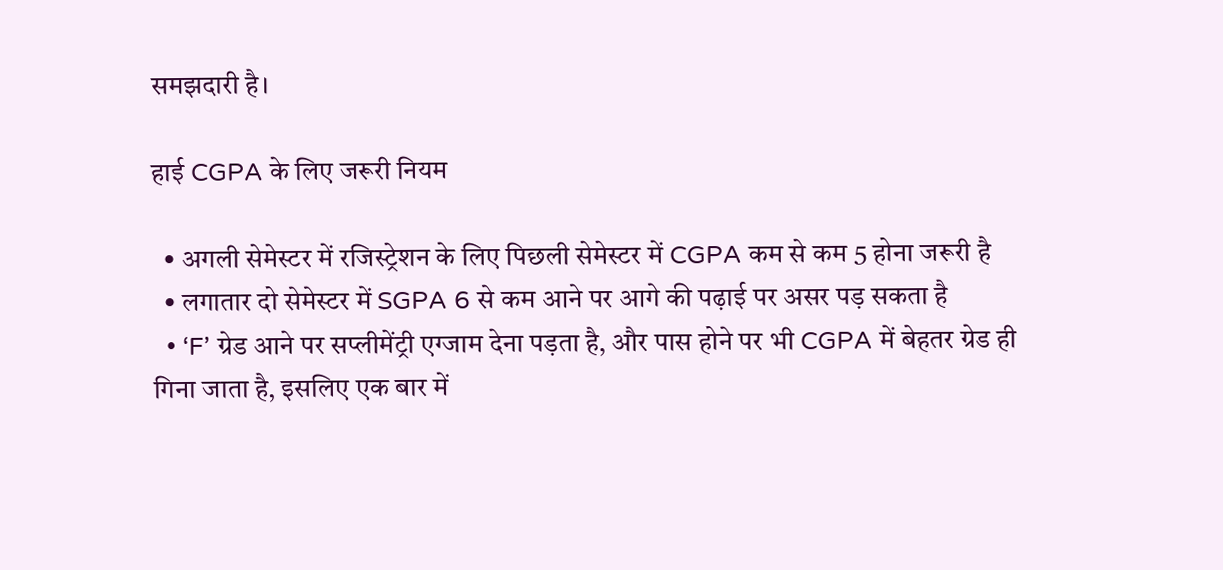समझदारी है।

हाई CGPA के लिए जरूरी नियम

  • अगली सेमेस्टर में रजिस्ट्रेशन के लिए पिछली सेमेस्टर में CGPA कम से कम 5 होना जरूरी है
  • लगातार दो सेमेस्टर में SGPA 6 से कम आने पर आगे की पढ़ाई पर असर पड़ सकता है
  • ‘F’ ग्रेड आने पर सप्लीमेंट्री एग्जाम देना पड़ता है, और पास होने पर भी CGPA में बेहतर ग्रेड ही गिना जाता है, इसलिए एक बार में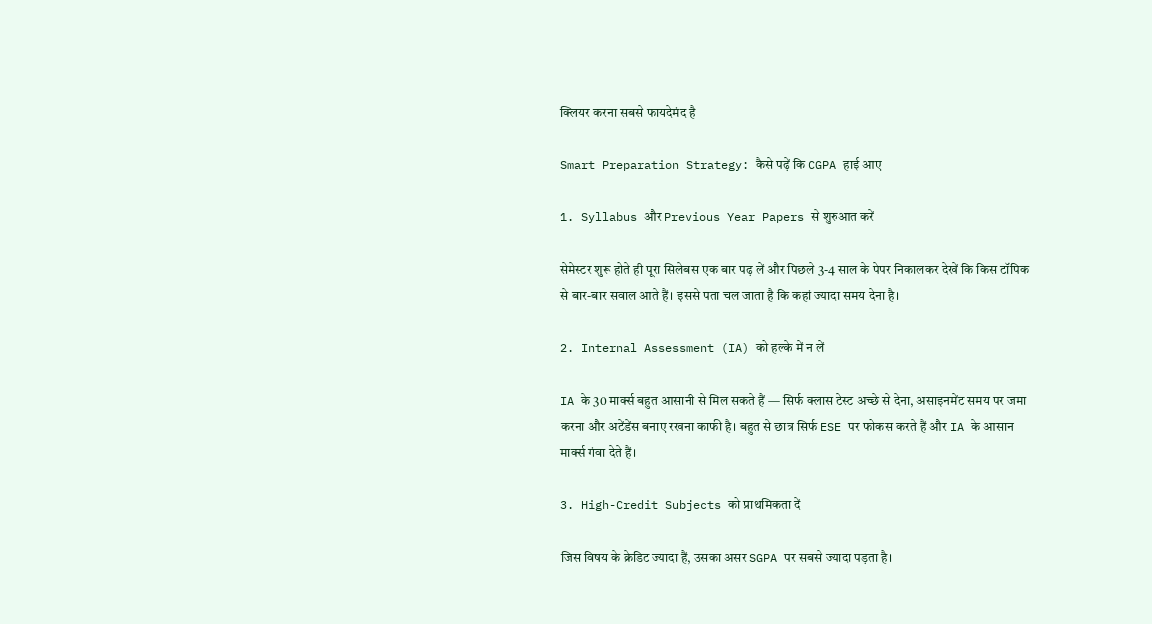क्लियर करना सबसे फायदेमंद है

Smart Preparation Strategy: कैसे पढ़ें कि CGPA हाई आए

1. Syllabus और Previous Year Papers से शुरुआत करें

सेमेस्टर शुरू होते ही पूरा सिलेबस एक बार पढ़ लें और पिछले 3-4 साल के पेपर निकालकर देखें कि किस टॉपिक से बार-बार सवाल आते हैं। इससे पता चल जाता है कि कहां ज्यादा समय देना है।

2. Internal Assessment (IA) को हल्के में न लें

IA के 30 मार्क्स बहुत आसानी से मिल सकते हैं — सिर्फ क्लास टेस्ट अच्छे से देना, असाइनमेंट समय पर जमा करना और अटेंडेंस बनाए रखना काफी है। बहुत से छात्र सिर्फ ESE पर फोकस करते हैं और IA के आसान मार्क्स गंवा देते हैं।

3. High-Credit Subjects को प्राथमिकता दें

जिस विषय के क्रेडिट ज्यादा हैं, उसका असर SGPA पर सबसे ज्यादा पड़ता है।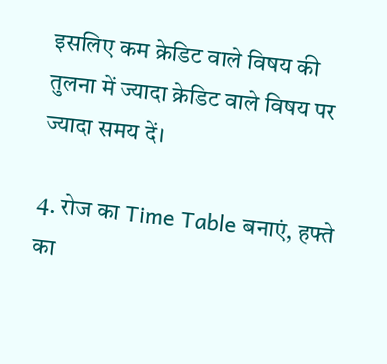इसलिए कम क्रेडिट वाले विषय की तुलना में ज्यादा क्रेडिट वाले विषय पर ज्यादा समय दें।

4. रोज का Time Table बनाएं, हफ्ते का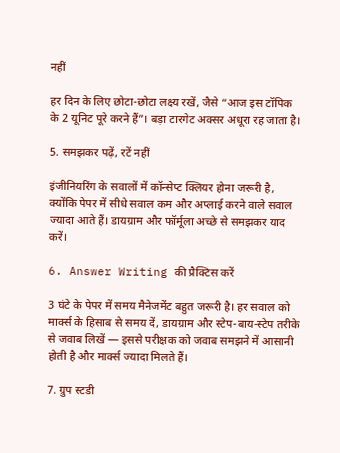नहीं

हर दिन के लिए छोटा-छोटा लक्ष्य रखें, जैसे “आज इस टॉपिक के 2 यूनिट पूरे करने हैं”। बड़ा टारगेट अक्सर अधूरा रह जाता है।

5. समझकर पढ़ें, रटें नहीं

इंजीनियरिंग के सवालों में कॉन्सेप्ट क्लियर होना जरूरी है, क्योंकि पेपर में सीधे सवाल कम और अप्लाई करने वाले सवाल ज्यादा आते हैं। डायग्राम और फॉर्मूला अच्छे से समझकर याद करें।

6. Answer Writing की प्रैक्टिस करें

3 घंटे के पेपर में समय मैनेजमेंट बहुत जरूरी है। हर सवाल को मार्क्स के हिसाब से समय दें, डायग्राम और स्टेप-बाय-स्टेप तरीके से जवाब लिखें — इससे परीक्षक को जवाब समझने में आसानी होती है और मार्क्स ज्यादा मिलते हैं।

7. ग्रुप स्टडी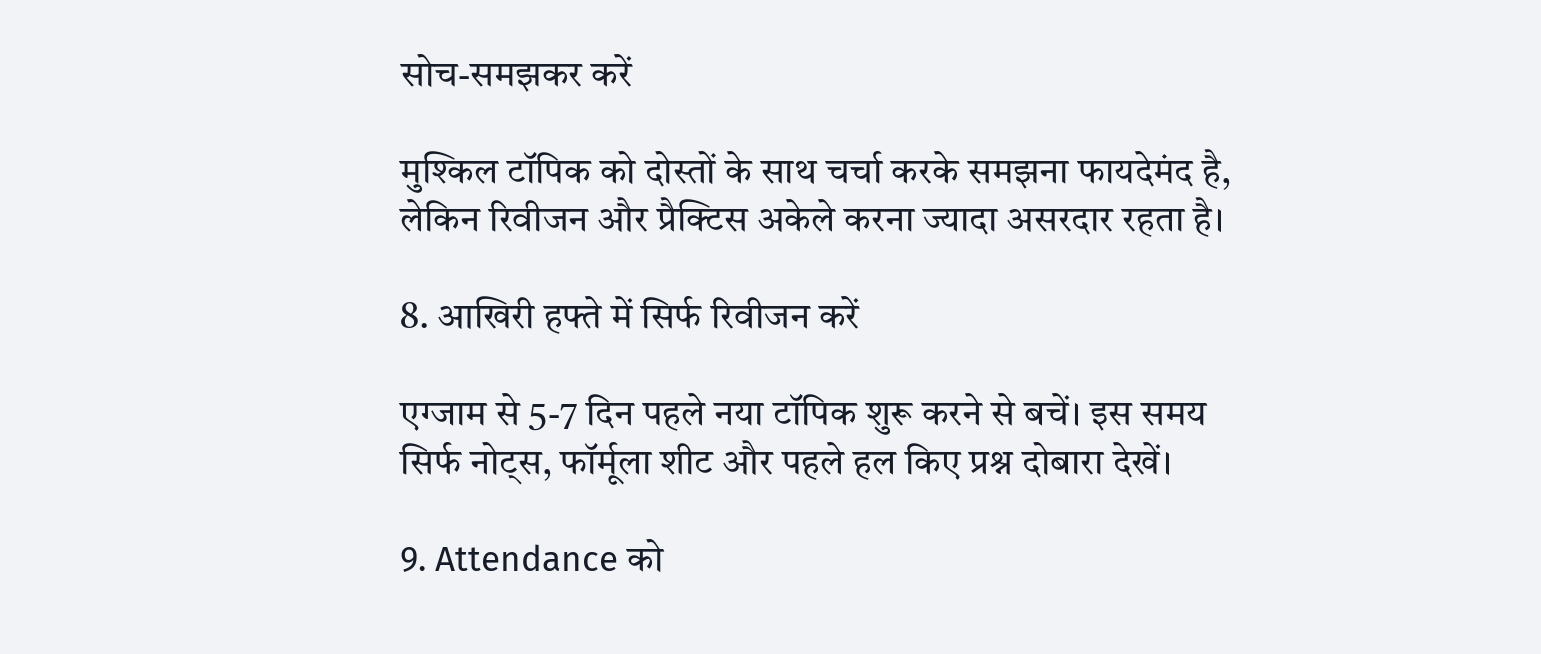सोच-समझकर करें

मुश्किल टॉपिक को दोस्तों के साथ चर्चा करके समझना फायदेमंद है, लेकिन रिवीजन और प्रैक्टिस अकेले करना ज्यादा असरदार रहता है।

8. आखिरी हफ्ते में सिर्फ रिवीजन करें

एग्जाम से 5-7 दिन पहले नया टॉपिक शुरू करने से बचें। इस समय सिर्फ नोट्स, फॉर्मूला शीट और पहले हल किए प्रश्न दोबारा देखें।

9. Attendance को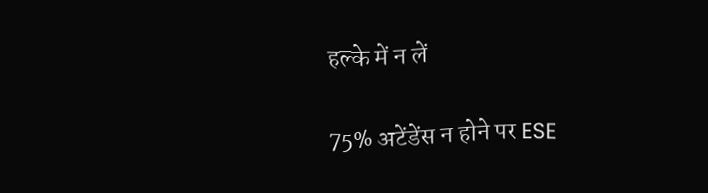हल्के में न लें

75% अटेंडेंस न होने पर ESE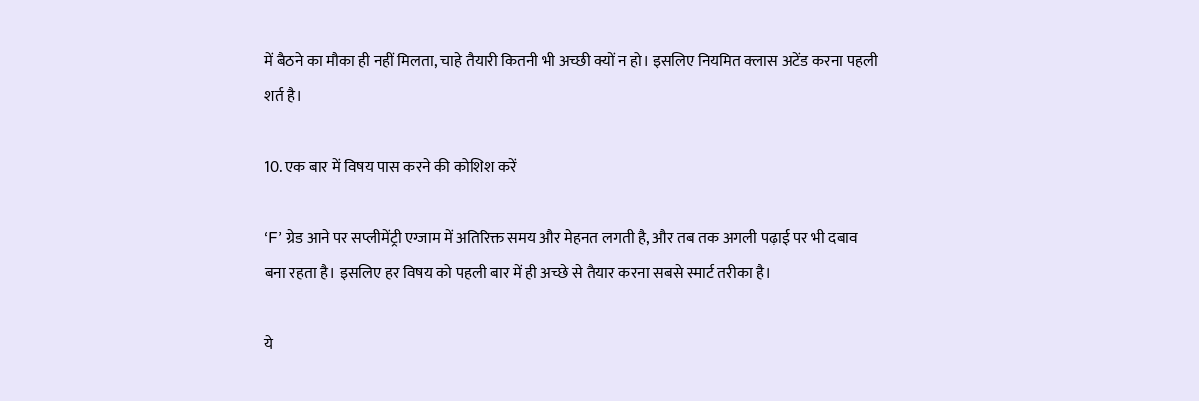में बैठने का मौका ही नहीं मिलता, चाहे तैयारी कितनी भी अच्छी क्यों न हो। इसलिए नियमित क्लास अटेंड करना पहली शर्त है।

10. एक बार में विषय पास करने की कोशिश करें

‘F’ ग्रेड आने पर सप्लीमेंट्री एग्जाम में अतिरिक्त समय और मेहनत लगती है, और तब तक अगली पढ़ाई पर भी दबाव बना रहता है। इसलिए हर विषय को पहली बार में ही अच्छे से तैयार करना सबसे स्मार्ट तरीका है।

ये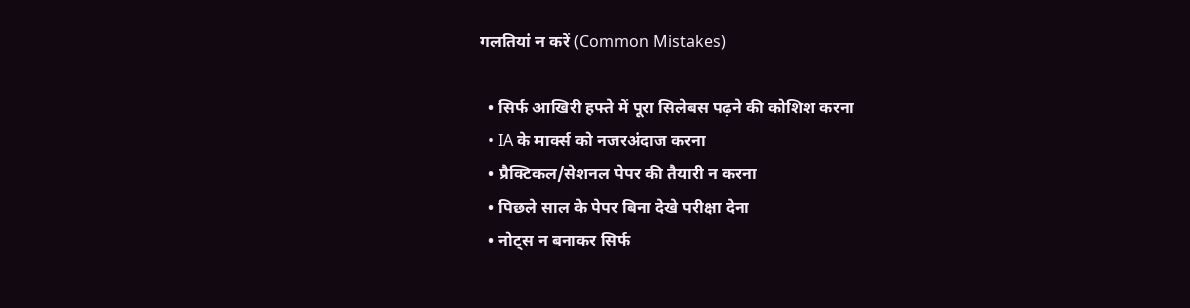गलतियां न करें (Common Mistakes)

  • सिर्फ आखिरी हफ्ते में पूरा सिलेबस पढ़ने की कोशिश करना
  • IA के मार्क्स को नजरअंदाज करना
  • प्रैक्टिकल/सेशनल पेपर की तैयारी न करना
  • पिछले साल के पेपर बिना देखे परीक्षा देना
  • नोट्स न बनाकर सिर्फ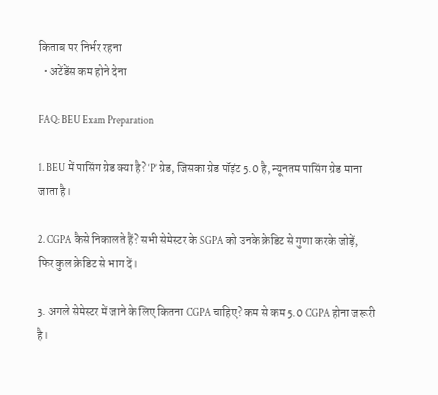किताब पर निर्भर रहना
  • अटेंडेंस कम होने देना

FAQ: BEU Exam Preparation

1. BEU में पासिंग ग्रेड क्या है? ‘P’ ग्रेड, जिसका ग्रेड पॉइंट 5.0 है, न्यूनतम पासिंग ग्रेड माना जाता है।

2. CGPA कैसे निकालते हैं? सभी सेमेस्टर के SGPA को उनके क्रेडिट से गुणा करके जोड़ें, फिर कुल क्रेडिट से भाग दें।

3. अगले सेमेस्टर में जाने के लिए कितना CGPA चाहिए? कम से कम 5.0 CGPA होना जरूरी है।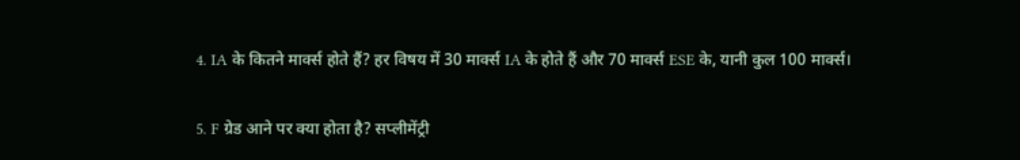4. IA के कितने मार्क्स होते हैं? हर विषय में 30 मार्क्स IA के होते हैं और 70 मार्क्स ESE के, यानी कुल 100 मार्क्स।

5. F ग्रेड आने पर क्या होता है? सप्लीमेंट्री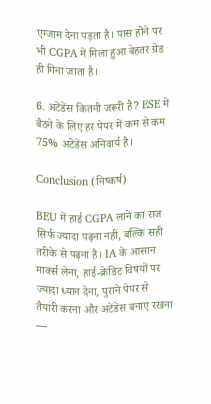एग्जाम देना पड़ता है। पास होने पर भी CGPA में मिला हुआ बेहतर ग्रेड ही गिना जाता है।

6. अटेंडेंस कितनी जरूरी है? ESE में बैठने के लिए हर पेपर में कम से कम 75% अटेंडेंस अनिवार्य है।

Conclusion (निष्कर्ष)

BEU में हाई CGPA लाने का राज सिर्फ ज्यादा पढ़ना नहीं, बल्कि सही तरीके से पढ़ना है। IA के आसान मार्क्स लेना, हाई-क्रेडिट विषयों पर ज्यादा ध्यान देना, पुराने पेपर से तैयारी करना और अटेंडेंस बनाए रखना —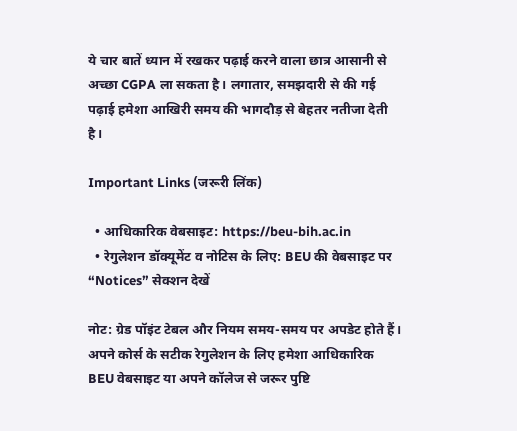ये चार बातें ध्यान में रखकर पढ़ाई करने वाला छात्र आसानी से अच्छा CGPA ला सकता है। लगातार, समझदारी से की गई पढ़ाई हमेशा आखिरी समय की भागदौड़ से बेहतर नतीजा देती है।

Important Links (जरूरी लिंक)

  • आधिकारिक वेबसाइट: https://beu-bih.ac.in
  • रेगुलेशन डॉक्यूमेंट व नोटिस के लिए: BEU की वेबसाइट पर “Notices” सेक्शन देखें

नोट: ग्रेड पॉइंट टेबल और नियम समय-समय पर अपडेट होते हैं। अपने कोर्स के सटीक रेगुलेशन के लिए हमेशा आधिकारिक BEU वेबसाइट या अपने कॉलेज से जरूर पुष्टि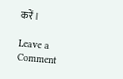करें।

Leave a Comment